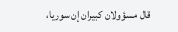قال مسؤولان كبيران إن سوريا،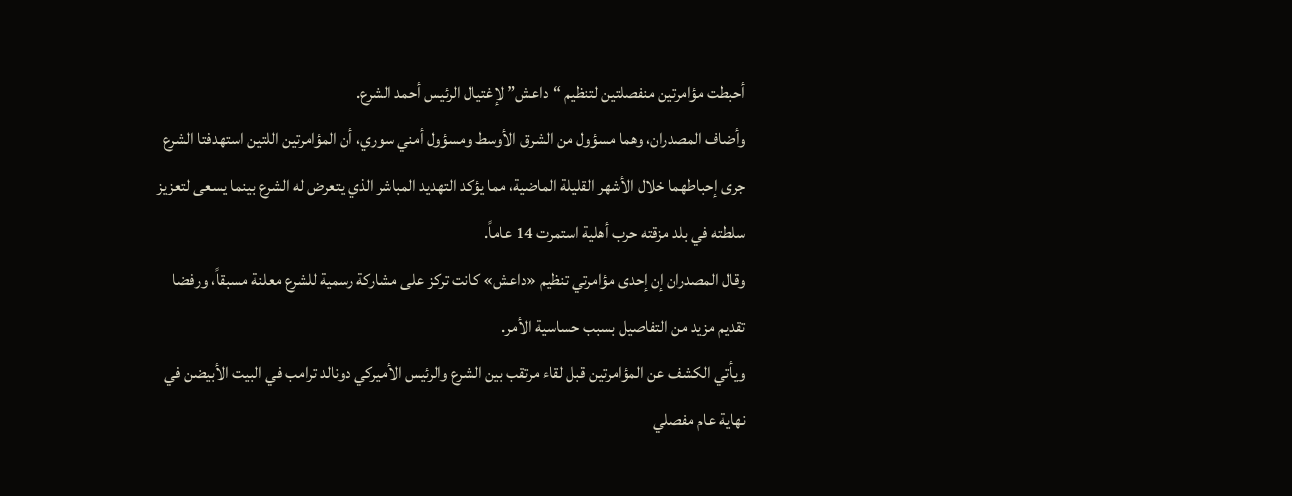أحبطت مؤامرتين منفصلتين لتنظيم “داعش” لإغتيال الرئيس أحمد الشرع.
وأضاف المصدران، وهما مسؤول من الشرق الأوسط ومسؤول أمني سوري، أن المؤامرتين اللتين استهدفتا الشرع جرى إحباطهما خلال الأشهر القليلة الماضية، مما يؤكد التهديد المباشر الذي يتعرض له الشرع بينما يسعى لتعزيز سلطته في بلد مزقته حرب أهلية استمرت 14 عاماً.
وقال المصدران إن إحدى مؤامرتي تنظيم «داعش» كانت تركز على مشاركة رسمية للشرع معلنة مسبقاً، ورفضا تقديم مزيد من التفاصيل بسبب حساسية الأمر.
ويأتي الكشف عن المؤامرتين قبل لقاء مرتقب بين الشرع والرئيس الأميركي دونالد ترامب في البيت الأبيضن في نهاية عام مفصلي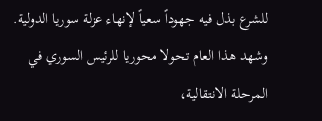للشرع بذل فيه جهوداً سعياً لإنهاء عزلة سوريا الدولية.
وشهد هذا العام تحولا محوريا للرئيس السوري في المرحلة الانتقالية،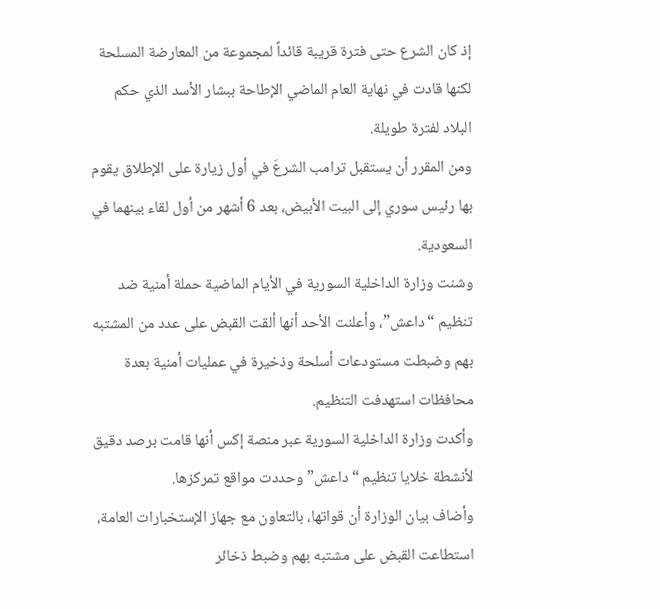إذ كان الشرع حتى فترة قريبة قائداً لمجموعة من المعارضة المسلحة لكنها قادت في نهاية العام الماضي الإطاحة ببشار الأسد الذي حكم البلاد لفترة طويلة.
ومن المقرر أن يستقبل ترامب الشرعَ في أول زيارة على الإطلاق يقوم بها رئيس سوري إلى البيت الأبيض، بعد 6 أشهر من أول لقاء بينهما في السعودية.
وشنت وزارة الداخلية السورية في الأيام الماضية حملة أمنية ضد تنظيم “داعش”، وأعلنت الأحد أنها ألقت القبض على عدد من المشتبه بهم وضبطت مستودعات أسلحة وذخيرة في عمليات أمنية بعدة محافظات استهدفت التنظيم.
وأكدت وزارة الداخلية السورية عبر منصة إكس أنها قامت برصد دقيق لأنشطة خلايا تنظيم “داعش” وحددت مواقع تمركزها.
وأضاف بيان الوزارة أن قواتها، بالتعاون مع جهاز الإستخبارات العامة، استطاعت القبض على مشتبه بهم وضبط ذخائر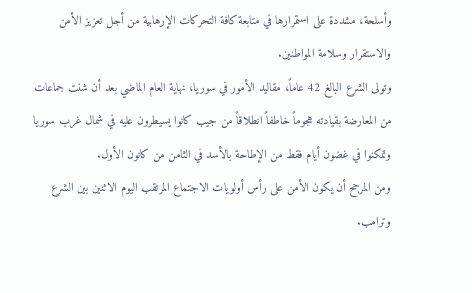وأسلحة، مشددة على استمرارها في متابعة كافة التحركات الإرهابية من أجل تعزيز الأمن والاستقرار وسلامة المواطنين.
وتولى الشرع البالغ 42 عاماً، مقاليد الأمور في سوريا، نهاية العام الماضي بعد أن شنت جماعات من المعارضة بقيادته هجوماً خاطفاً انطلاقاً من جيب كانوا يسيطرون عليه في شمال غرب سوريا وتمكنوا في غضون أيام فقط من الإطاحة بالأسد في الثامن من كانون الأول.
ومن المرجح أن يكون الأمن على رأس أولويات الاجتماع المرتقب اليوم الاثنين بين الشرع وترامب.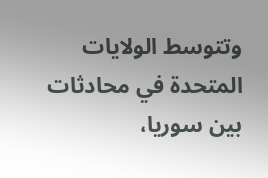وتتوسط الولايات المتحدة في محادثات بين سوريا،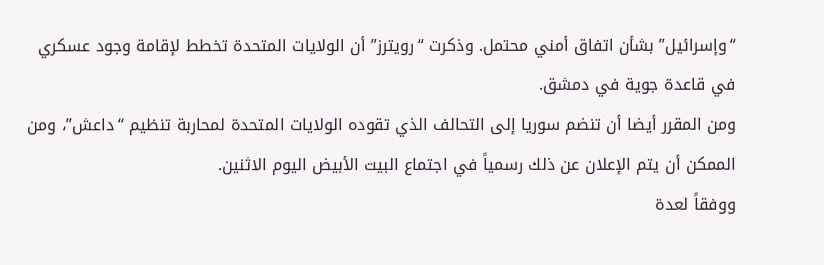“وإسرائيل” بشأن اتفاق أمني محتمل. وذكرت “رويترز” أن الولايات المتحدة تخطط لإقامة وجود عسكري في قاعدة جوية في دمشق.
ومن المقرر أيضا أن تنضم سوريا إلى التحالف الذي تقوده الولايات المتحدة لمحاربة تنظيم “داعش”، ومن الممكن أن يتم الإعلان عن ذلك رسمياً في اجتماع البيت الأبيض اليوم الاثنين.
ووفقاً لعدة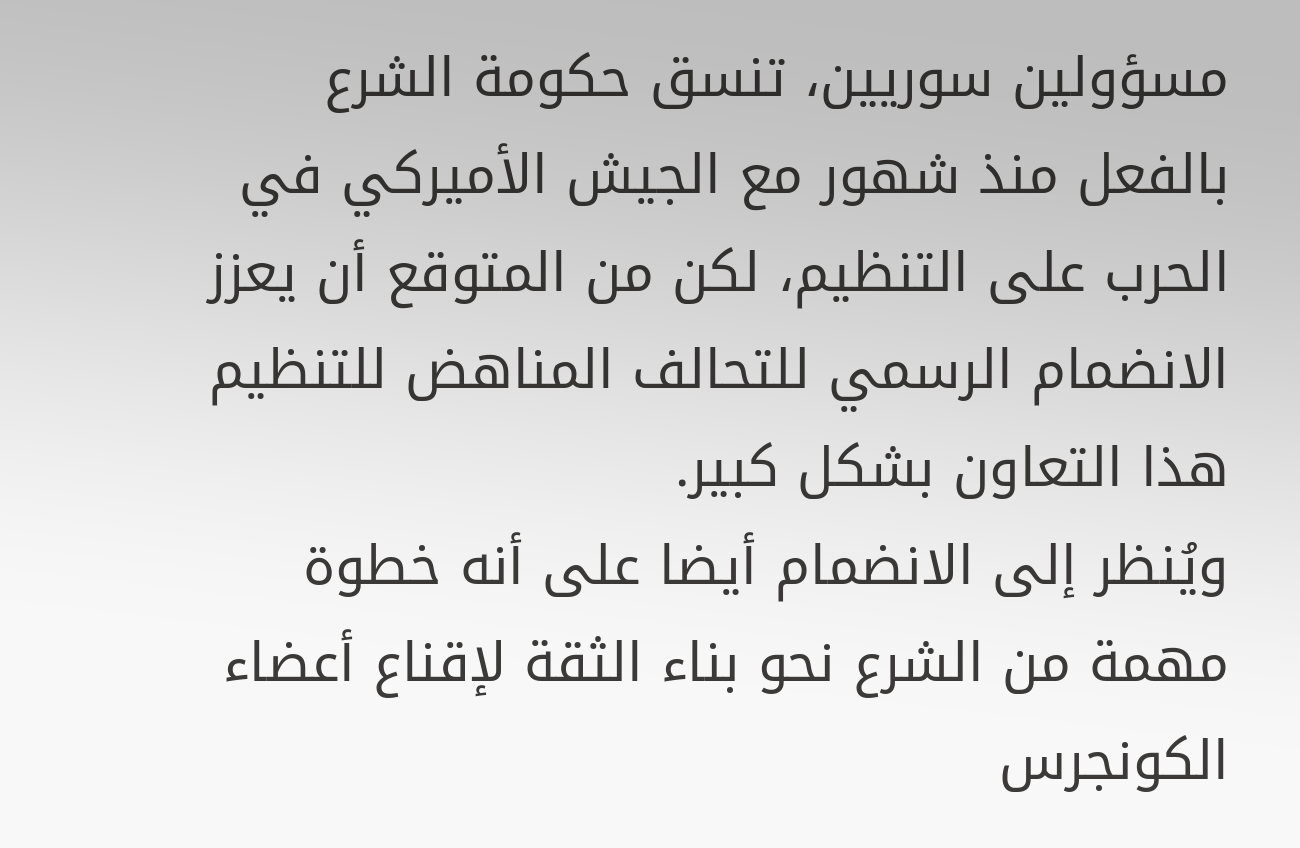مسؤولين سوريين، تنسق حكومة الشرع بالفعل منذ شهور مع الجيش الأميركي في الحرب على التنظيم، لكن من المتوقع أن يعزز الانضمام الرسمي للتحالف المناهض للتنظيم هذا التعاون بشكل كبير.
ويُنظر إلى الانضمام أيضا على أنه خطوة مهمة من الشرع نحو بناء الثقة لإقناع أعضاء الكونجرس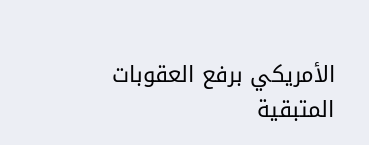الأمريكي برفع العقوبات المتبقية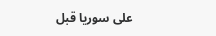على سوريا قبل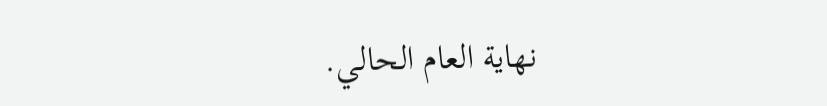نهاية العام الحالي.